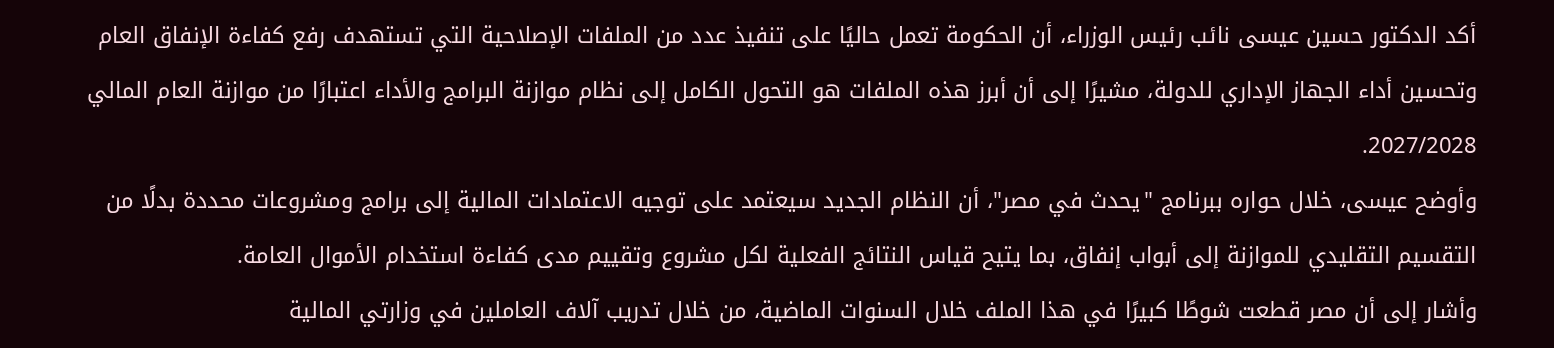أكد الدكتور حسين عيسى نائب رئيس الوزراء، أن الحكومة تعمل حاليًا على تنفيذ عدد من الملفات الإصلاحية التي تستهدف رفع كفاءة الإنفاق العام وتحسين أداء الجهاز الإداري للدولة، مشيرًا إلى أن أبرز هذه الملفات هو التحول الكامل إلى نظام موازنة البرامج والأداء اعتبارًا من موازنة العام المالي 2027/2028.
وأوضح عيسى، خلال حواره ببرنامج "يحدث في مصر"، أن النظام الجديد سيعتمد على توجيه الاعتمادات المالية إلى برامج ومشروعات محددة بدلًا من التقسيم التقليدي للموازنة إلى أبواب إنفاق، بما يتيح قياس النتائج الفعلية لكل مشروع وتقييم مدى كفاءة استخدام الأموال العامة.
وأشار إلى أن مصر قطعت شوطًا كبيرًا في هذا الملف خلال السنوات الماضية، من خلال تدريب آلاف العاملين في وزارتي المالية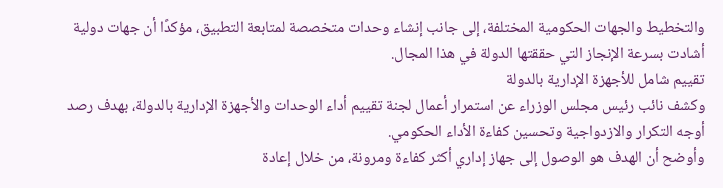والتخطيط والجهات الحكومية المختلفة، إلى جانب إنشاء وحدات متخصصة لمتابعة التطبيق، مؤكدًا أن جهات دولية أشادت بسرعة الإنجاز التي حققتها الدولة في هذا المجال.
تقييم شامل للأجهزة الإدارية بالدولة
وكشف نائب رئيس مجلس الوزراء عن استمرار أعمال لجنة تقييم أداء الوحدات والأجهزة الإدارية بالدولة، بهدف رصد أوجه التكرار والازدواجية وتحسين كفاءة الأداء الحكومي.
وأوضح أن الهدف هو الوصول إلى جهاز إداري أكثر كفاءة ومرونة، من خلال إعادة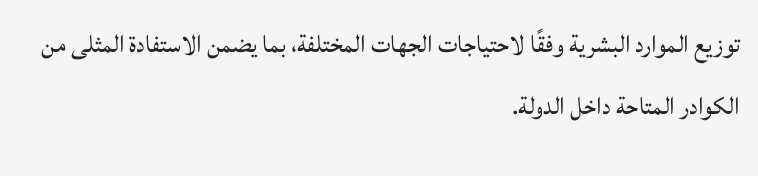توزيع الموارد البشرية وفقًا لاحتياجات الجهات المختلفة، بما يضمن الاستفادة المثلى من الكوادر المتاحة داخل الدولة.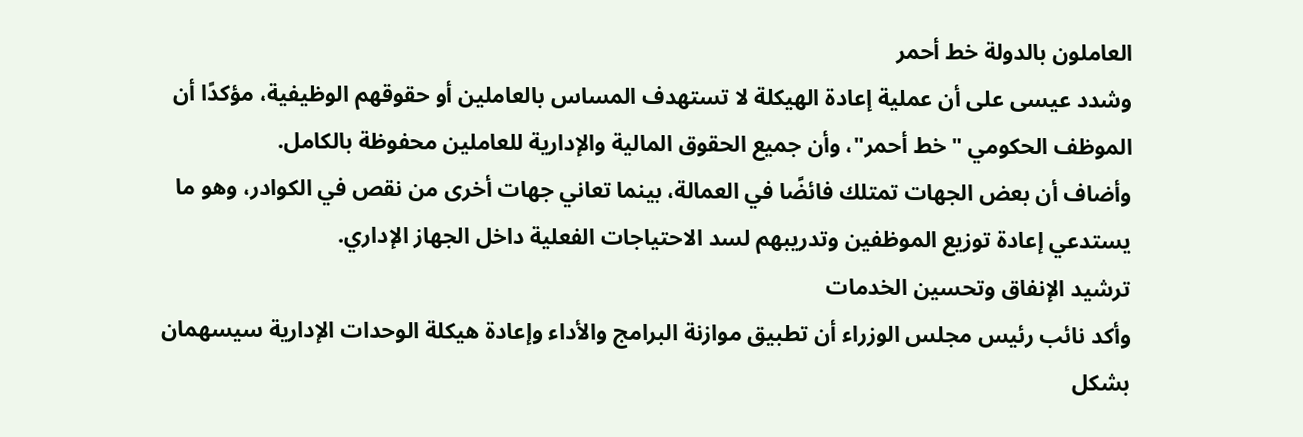العاملون بالدولة خط أحمر
وشدد عيسى على أن عملية إعادة الهيكلة لا تستهدف المساس بالعاملين أو حقوقهم الوظيفية، مؤكدًا أن الموظف الحكومي "خط أحمر"، وأن جميع الحقوق المالية والإدارية للعاملين محفوظة بالكامل.
وأضاف أن بعض الجهات تمتلك فائضًا في العمالة، بينما تعاني جهات أخرى من نقص في الكوادر، وهو ما يستدعي إعادة توزيع الموظفين وتدريبهم لسد الاحتياجات الفعلية داخل الجهاز الإداري.
ترشيد الإنفاق وتحسين الخدمات
وأكد نائب رئيس مجلس الوزراء أن تطبيق موازنة البرامج والأداء وإعادة هيكلة الوحدات الإدارية سيسهمان بشكل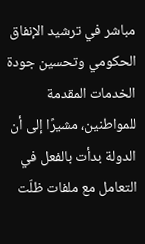مباشر في ترشيد الإنفاق الحكومي وتحسين جودة الخدمات المقدمة للمواطنين، مشيرًا إلى أن الدولة بدأت بالفعل في التعامل مع ملفات ظلّت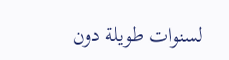لسنوات طويلة دون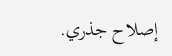إصلاح جذري.